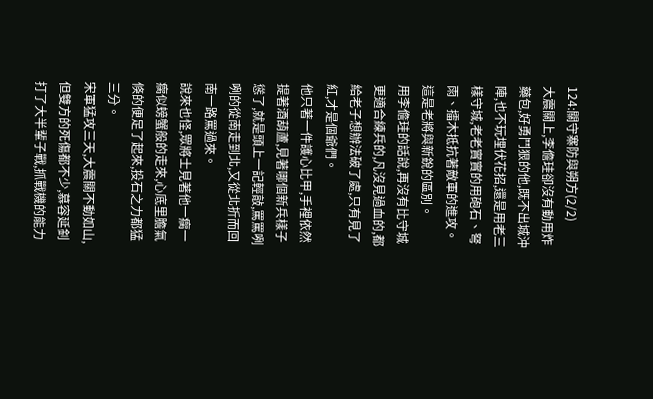124:關守寨防與朔方(2/2)
大震關上,李儋珪卻沒有動用炸藥包,好勇鬥狠的他,既不出城沖陣,也不玩埋伏花招,還是用老三樣守城,老老實實的用砲石、弩雨、擂木抵抗著敵軍的進攻。
這是老將與新銳的區別。
用李儋珪的話說,再沒有比守城更適合練兵的,凡沒見過血的,都給老子想辦法破了處,只有見了紅,才是個爺們。
他只著一件護心比甲,手裡依然提著酒葫蘆,見著哪個新兵樣子慫了,就是頭上一記輕敲,罵罵咧咧的從南走到北,又從北折而回南一路罵過來。
說來也怪,眾將士見著他一瘸一瘸似螃蟹般的走來,心底里膽氣倏的便足了起來,投石之力都猛三分。
宋軍猛攻三天,大震關不動如山,但雙方的死傷都不少,慕容延釗打了大半輩子戰,抓戰機的能力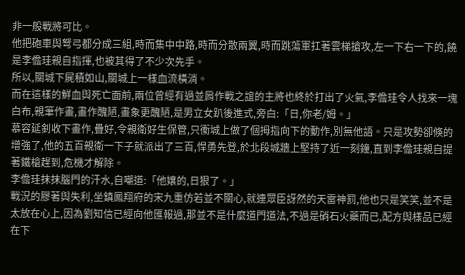非一般戰將可比。
他把砲車與弩弓都分成三組,時而集中中路,時而分散兩翼,時而跳蕩軍扛著雲梯搶攻,左一下右一下的,饒是李儋珪親自指揮,也被其得了不少次先手。
所以,關城下屍積如山,關城上一樣血流橫淌。
而在這樣的鮮血與死亡面前,兩位曾經有過並肩作戰之誼的主將也終於打出了火氣,李儋珪令人找來一塊白布,親筆作畫,畫作醜陋,畫象更醜陋,是男立女趴後進式,旁白:「日,你老/姆。」
慕容延釗收下畫作,疊好,令親衛好生保管,只衝城上做了個拇指向下的動作,別無他語。只是攻勢卻倏的增強了,他的五百親衛一下子就派出了三百,悍勇先登,於北段城牆上堅持了近一刻鐘,直到李儋珪親自提著鐵槍趕到,危機才解除。
李儋珪抹抹腦門的汗水,自嘲道:「他嬢的,日狠了。」
戰況的膠著與失利,坐鎮鳳翔府的宋九重仿若並不關心,就連眾臣訝然的天雷神罰,他也只是笑笑,並不是太放在心上,因為劉知信已經向他匯報過,那並不是什麼道門道法,不過是硝石火藥而已,配方與樣品已經在下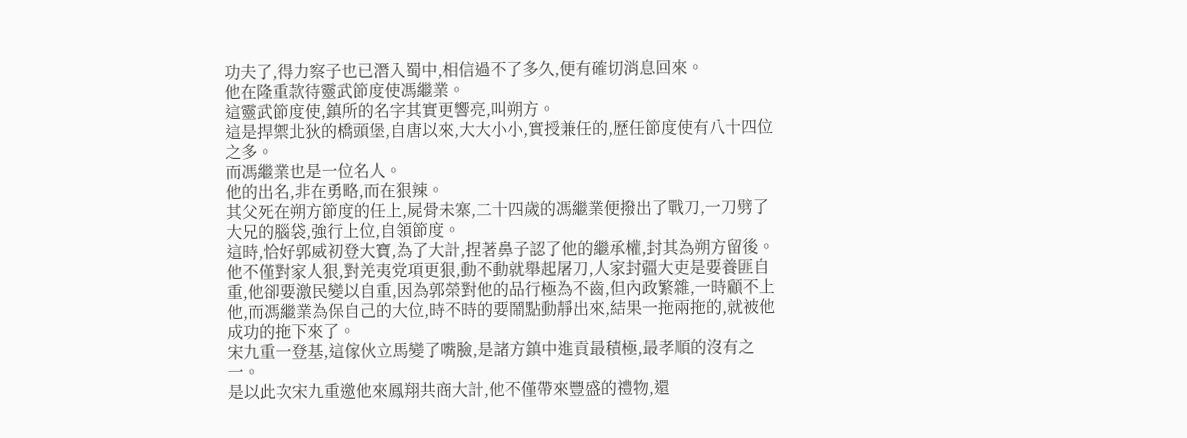功夫了,得力察子也已潛入蜀中,相信過不了多久,便有確切消息回來。
他在隆重款待靈武節度使馮繼業。
這靈武節度使,鎮所的名字其實更響亮,叫朔方。
這是捍禦北狄的橋頭堡,自唐以來,大大小小,實授兼任的,歷任節度使有八十四位之多。
而馮繼業也是一位名人。
他的出名,非在勇略,而在狠辣。
其父死在朔方節度的任上,屍骨未寨,二十四歲的馮繼業便撥出了戰刀,一刀劈了大兄的腦袋,強行上位,自領節度。
這時,恰好郭威初登大寶,為了大計,捏著鼻子認了他的繼承權,封其為朔方留後。
他不僅對家人狠,對羌夷党項更狠,動不動就舉起屠刀,人家封疆大吏是要養匪自重,他卻要激民變以自重,因為郭榮對他的品行極為不齒,但內政繁雜,一時顧不上他,而馮繼業為保自己的大位,時不時的要鬧點動靜出來,結果一拖兩拖的,就被他成功的拖下來了。
宋九重一登基,這傢伙立馬變了嘴臉,是諸方鎮中進貢最積極,最孝順的沒有之一。
是以此次宋九重邀他來鳳翔共商大計,他不僅帶來豐盛的禮物,還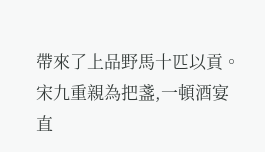帶來了上品野馬十匹以貢。
宋九重親為把盞,一頓酒宴直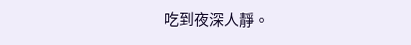吃到夜深人靜。